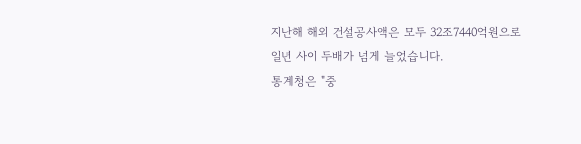지난해 해외 건설공사액은 모두 32조7440억원으로 일년 사이 두배가 넘게 늘었습니다.
통계청은 "중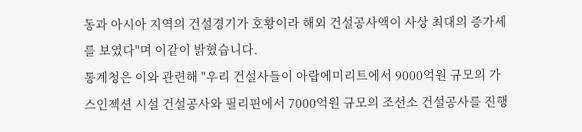동과 아시아 지역의 건설경기가 호황이라 해외 건설공사액이 사상 최대의 증가세를 보였다"며 이같이 밝혔습니다.
통계청은 이와 관련해 "우리 건설사들이 아랍에미리트에서 9000억원 규모의 가스인젝션 시설 건설공사와 필리핀에서 7000억원 규모의 조선소 건설공사를 진행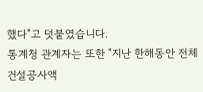했다"고 덧붙였습니다.
통계청 관계자는 또한 "지난 한해동안 전체 건설공사액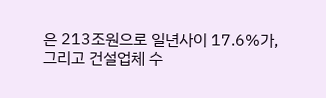은 213조원으로 일년사이 17.6%가, 그리고 건설업체 수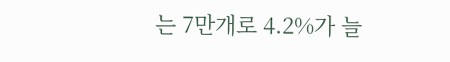는 7만개로 4.2%가 늘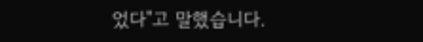었다"고 말했습니다.